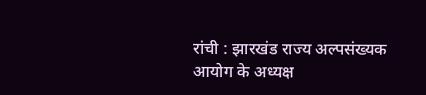रांची : झारखंड राज्य अल्पसंख्यक आयोग के अध्यक्ष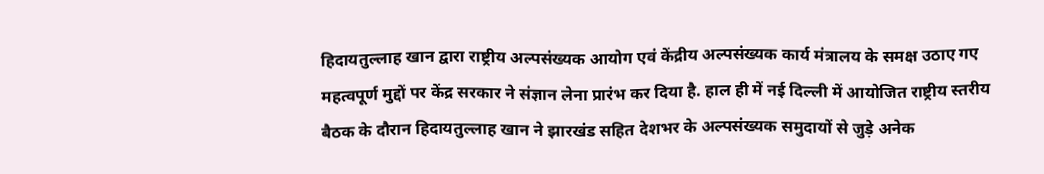हिदायतुल्लाह खान द्वारा राष्ट्रीय अल्पसंख्यक आयोग एवं केंद्रीय अल्पसंख्यक कार्य मंत्रालय के समक्ष उठाए गए महत्वपूर्ण मुद्दों पर केंद्र सरकार ने संज्ञान लेना प्रारंभ कर दिया है. हाल ही में नई दिल्ली में आयोजित राष्ट्रीय स्तरीय बैठक के दौरान हिदायतुल्लाह खान ने झारखंड सहित देशभर के अल्पसंख्यक समुदायों से जुड़े अनेक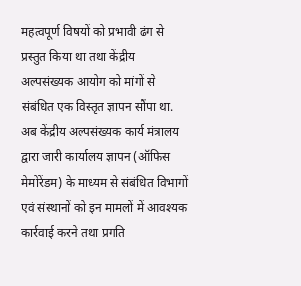महत्वपूर्ण विषयों को प्रभावी ढंग से प्रस्तुत किया था तथा केंद्रीय अल्पसंख्यक आयोग को मांगों से संबंधित एक विस्तृत ज्ञापन सौंपा था. अब केंद्रीय अल्पसंख्यक कार्य मंत्रालय द्वारा जारी कार्यालय ज्ञापन (ऑफिस मेमोरेंडम) के माध्यम से संबंधित विभागों एवं संस्थानों को इन मामलों में आवश्यक कार्रवाई करने तथा प्रगति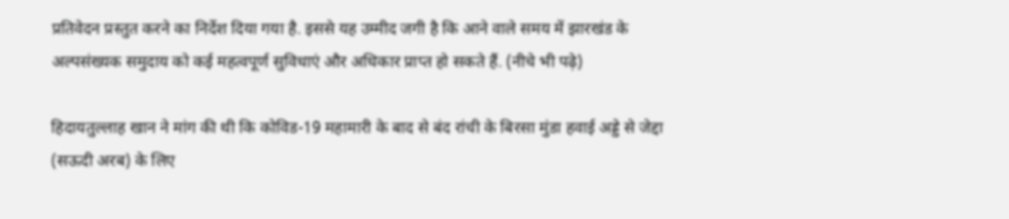प्रतिवेदन प्रस्तुत करने का निर्देश दिया गया है. इससे यह उम्मीद जगी है कि आने वाले समय में झारखंड के अल्पसंख्यक समुदाय को कई महत्वपूर्ण सुविधाएं और अधिकार प्राप्त हो सकते हैं. (नीचे भी पढ़े)

हिदायतुल्लाह खान ने मांग की थी कि कोविड-19 महामारी के बाद से बंद रांची के बिरसा मुंडा हवाई अड्डे से जेद्दा (सऊदी अरब) के लिए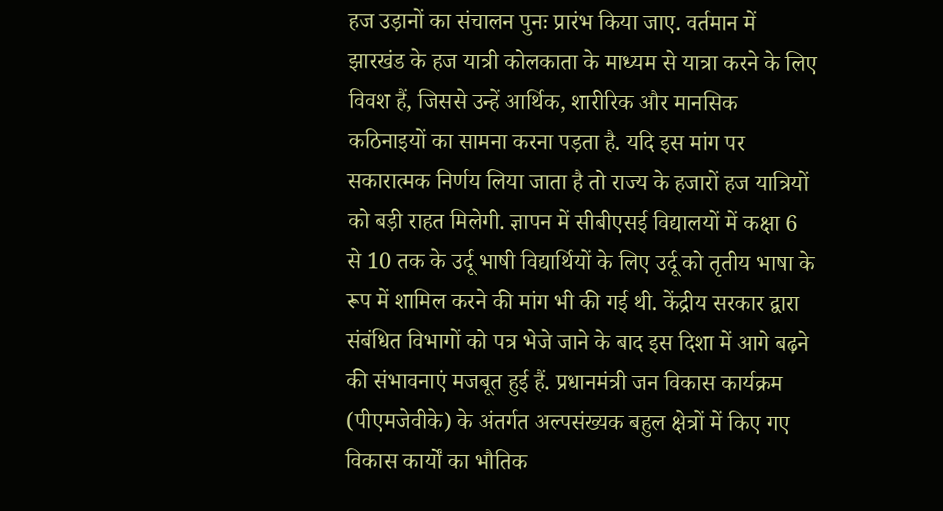हज उड़ानों का संचालन पुनः प्रारंभ किया जाए. वर्तमान में झारखंड के हज यात्री कोलकाता के माध्यम से यात्रा करने के लिए विवश हैं, जिससे उन्हें आर्थिक, शारीरिक और मानसिक कठिनाइयों का सामना करना पड़ता है. यदि इस मांग पर सकारात्मक निर्णय लिया जाता है तो राज्य के हजारों हज यात्रियों को बड़ी राहत मिलेगी. ज्ञापन में सीबीएसई विद्यालयों में कक्षा 6 से 10 तक के उर्दू भाषी विद्यार्थियों के लिए उर्दू को तृतीय भाषा के रूप में शामिल करने की मांग भी की गई थी. केंद्रीय सरकार द्वारा संबंधित विभागों को पत्र भेजे जाने के बाद इस दिशा में आगे बढ़ने की संभावनाएं मजबूत हुई हैं. प्रधानमंत्री जन विकास कार्यक्रम (पीएमजेवीके) के अंतर्गत अल्पसंख्यक बहुल क्षेत्रों में किए गए विकास कार्यों का भौतिक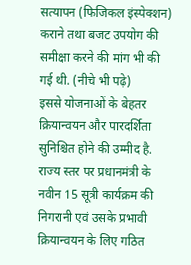सत्यापन (फिजिकल इंस्पेक्शन) कराने तथा बजट उपयोग की समीक्षा करने की मांग भी की गई थी. (नीचे भी पढ़े)
इससे योजनाओं के बेहतर क्रियान्वयन और पारदर्शिता सुनिश्चित होने की उम्मीद है. राज्य स्तर पर प्रधानमंत्री के नवीन 15 सूत्री कार्यक्रम की निगरानी एवं उसके प्रभावी क्रियान्वयन के लिए गठित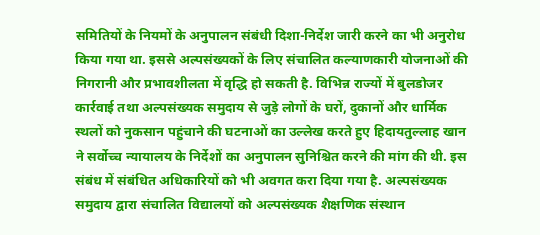समितियों के नियमों के अनुपालन संबंधी दिशा-निर्देश जारी करने का भी अनुरोध किया गया था. इससे अल्पसंख्यकों के लिए संचालित कल्याणकारी योजनाओं की निगरानी और प्रभावशीलता में वृद्धि हो सकती है. विभिन्न राज्यों में बुलडोजर कार्रवाई तथा अल्पसंख्यक समुदाय से जुड़े लोगों के घरों, दुकानों और धार्मिक स्थलों को नुकसान पहुंचाने की घटनाओं का उल्लेख करते हुए हिदायतुल्लाह खान ने सर्वोच्च न्यायालय के निर्देशों का अनुपालन सुनिश्चित करने की मांग की थी. इस संबंध में संबंधित अधिकारियों को भी अवगत करा दिया गया है. अल्पसंख्यक समुदाय द्वारा संचालित विद्यालयों को अल्पसंख्यक शैक्षणिक संस्थान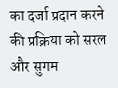का दर्जा प्रदान करने की प्रक्रिया को सरल और सुगम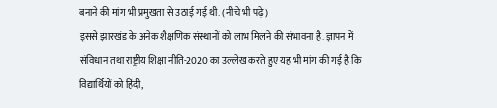बनाने की मांग भी प्रमुखता से उठाई गई थी. (नीचे भी पढ़े)
इससे झारखंड के अनेक शैक्षणिक संस्थानों को लाभ मिलने की संभावना है. ज्ञापन में संविधान तथा राष्ट्रीय शिक्षा नीति-2020 का उल्लेख करते हुए यह भी मांग की गई है कि विद्यार्थियों को हिंदी,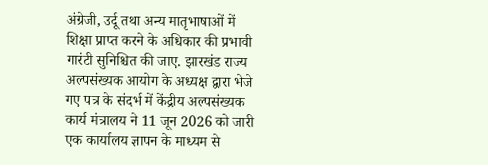अंग्रेजी, उर्दू तथा अन्य मातृभाषाओं में शिक्षा प्राप्त करने के अधिकार की प्रभावी गारंटी सुनिश्चित की जाए. झारखंड राज्य अल्पसंख्यक आयोग के अध्यक्ष द्वारा भेजे गए पत्र के संदर्भ में केंद्रीय अल्पसंख्यक कार्य मंत्रालय ने 11 जून 2026 को जारी एक कार्यालय ज्ञापन के माध्यम से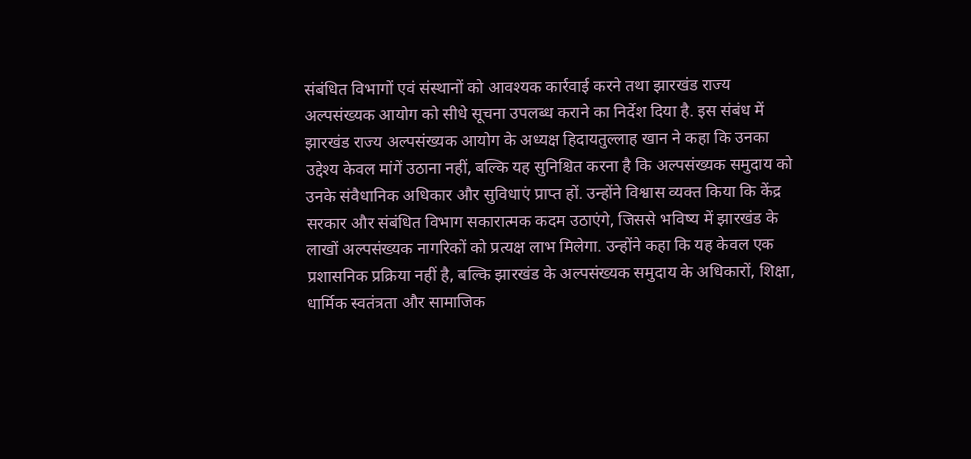संबंधित विभागों एवं संस्थानों को आवश्यक कार्रवाई करने तथा झारखंड राज्य अल्पसंख्यक आयोग को सीधे सूचना उपलब्ध कराने का निर्देश दिया है. इस संबंध में झारखंड राज्य अल्पसंख्यक आयोग के अध्यक्ष हिदायतुल्लाह खान ने कहा कि उनका उद्देश्य केवल मांगें उठाना नहीं, बल्कि यह सुनिश्चित करना है कि अल्पसंख्यक समुदाय को उनके संवैधानिक अधिकार और सुविधाएं प्राप्त हों. उन्होंने विश्वास व्यक्त किया कि केंद्र सरकार और संबंधित विभाग सकारात्मक कदम उठाएंगे, जिससे भविष्य में झारखंड के लाखों अल्पसंख्यक नागरिकों को प्रत्यक्ष लाभ मिलेगा. उन्होंने कहा कि यह केवल एक प्रशासनिक प्रक्रिया नहीं है, बल्कि झारखंड के अल्पसंख्यक समुदाय के अधिकारों, शिक्षा, धार्मिक स्वतंत्रता और सामाजिक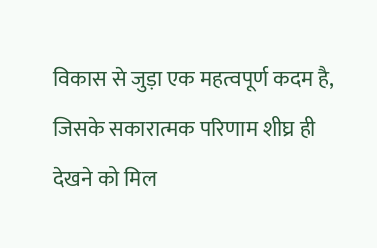विकास से जुड़ा एक महत्वपूर्ण कदम है, जिसके सकारात्मक परिणाम शीघ्र ही देखने को मिल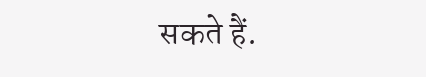सकते हैं.